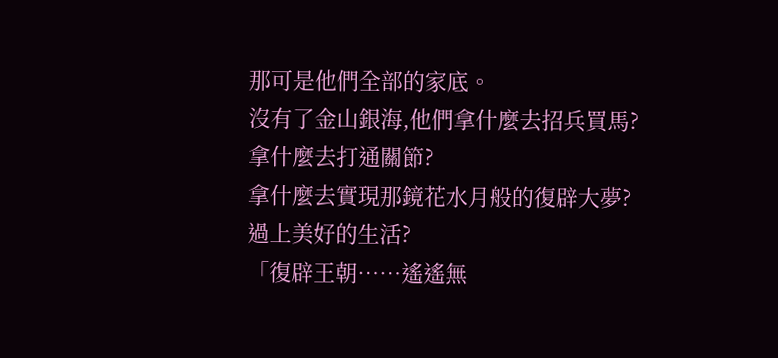那可是他們全部的家底。
沒有了金山銀海,他們拿什麼去招兵買馬?
拿什麼去打通關節?
拿什麼去實現那鏡花水月般的復辟大夢?
過上美好的生活?
「復辟王朝……遙遙無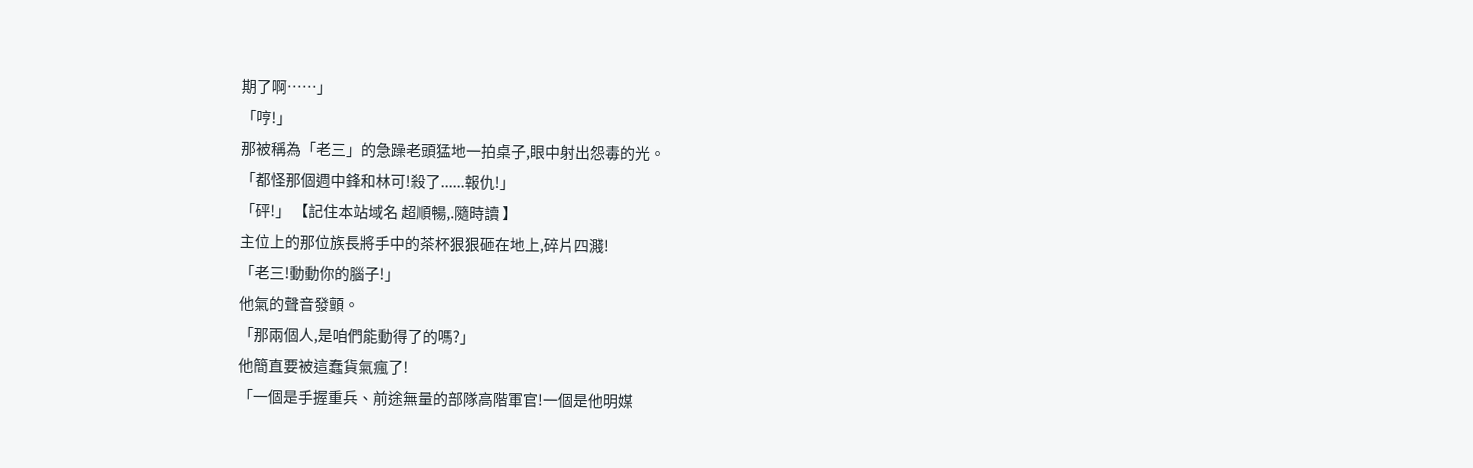期了啊……」
「哼!」
那被稱為「老三」的急躁老頭猛地一拍桌子,眼中射出怨毒的光。
「都怪那個週中鋒和林可!殺了......報仇!」
「砰!」 【記住本站域名 超順暢,.隨時讀 】
主位上的那位族長將手中的茶杯狠狠砸在地上,碎片四濺!
「老三!動動你的腦子!」
他氣的聲音發顫。
「那兩個人,是咱們能動得了的嗎?」
他簡直要被這蠢貨氣瘋了!
「一個是手握重兵、前途無量的部隊高階軍官!一個是他明媒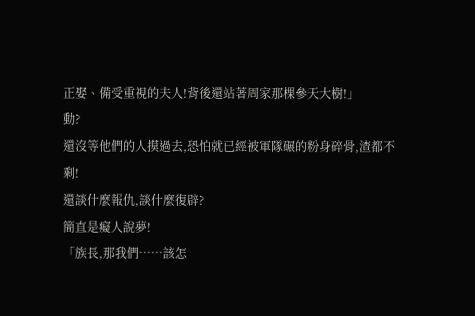正娶、備受重視的夫人!背後還站著周家那棵參天大樹!」
動?
還沒等他們的人摸過去,恐怕就已經被軍隊碾的粉身碎骨,渣都不剩!
還談什麼報仇,談什麼復辟?
簡直是癡人說夢!
「族長,那我們……該怎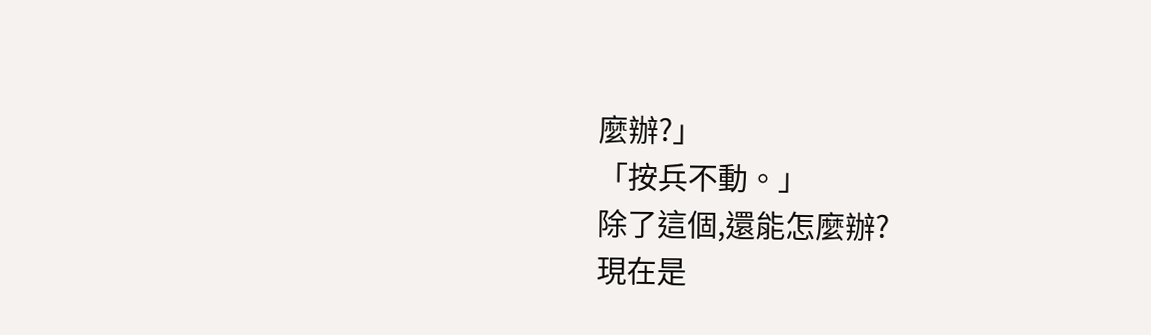麼辦?」
「按兵不動。」
除了這個,還能怎麼辦?
現在是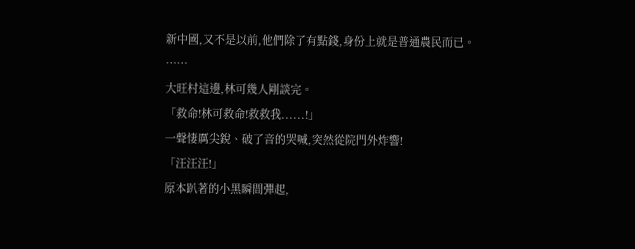新中國,又不是以前,他們除了有點錢,身份上就是普通農民而已。
……
大旺村這邊,林可幾人剛談完。
「救命!林可救命!救救我......!」
一聲悽厲尖銳、破了音的哭喊,突然從院門外炸響!
「汪汪汪!」
原本趴著的小黑瞬間彈起,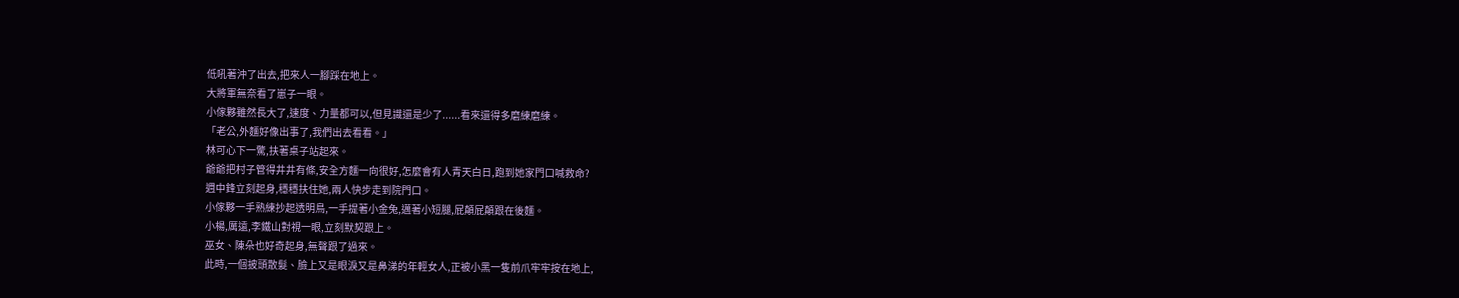低吼著沖了出去,把來人一腳踩在地上。
大將軍無奈看了崽子一眼。
小傢夥雖然長大了,速度、力量都可以,但見識還是少了......看來還得多磨練磨練。
「老公,外麵好像出事了,我們出去看看。」
林可心下一驚,扶著桌子站起來。
爺爺把村子管得井井有條,安全方麵一向很好,怎麼會有人青天白日,跑到她家門口喊救命?
週中鋒立刻起身,穩穩扶住她,兩人快步走到院門口。
小傢夥一手熟練抄起透明鳥,一手提著小金兔,邁著小短腿,屁顛屁顛跟在後麵。
小楊,厲遠,李鐵山對視一眼,立刻默契跟上。
巫女、陳朵也好奇起身,無聲跟了過來。
此時,一個披頭散髮、臉上又是眼淚又是鼻涕的年輕女人,正被小黑一隻前爪牢牢按在地上,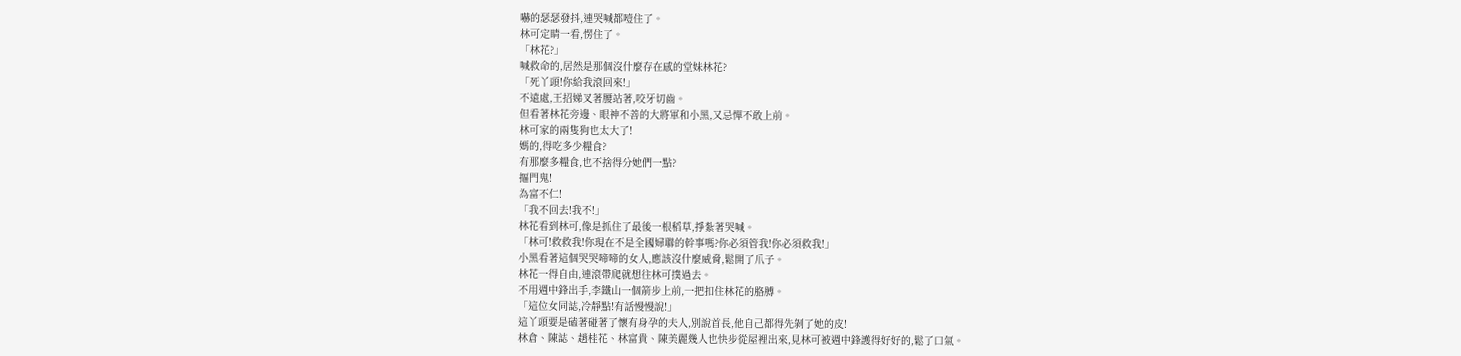嚇的瑟瑟發抖,連哭喊都噎住了。
林可定睛一看,愣住了。
「林花?」
喊救命的,居然是那個沒什麼存在感的堂妹林花?
「死丫頭!你給我滾回來!」
不遠處,王招娣叉著腰站著,咬牙切齒。
但看著林花旁邊、眼神不善的大將軍和小黑,又忌憚不敢上前。
林可家的兩隻狗也太大了!
媽的,得吃多少糧食?
有那麼多糧食,也不捨得分她們一點?
摳門鬼!
為富不仁!
「我不回去!我不!」
林花看到林可,像是抓住了最後一根稻草,掙紮著哭喊。
「林可!救救我!你現在不是全國婦聯的幹事嗎?你必須管我!你必須救我!」
小黑看著這個哭哭啼啼的女人,應該沒什麼威脅,鬆開了爪子。
林花一得自由,連滾帶爬就想往林可撲過去。
不用週中鋒出手,李鐵山一個箭步上前,一把扣住林花的胳膊。
「這位女同誌,冷靜點!有話慢慢說!」
這丫頭要是磕著碰著了懷有身孕的夫人,別說首長,他自己都得先剝了她的皮!
林倉、陳誌、趙桂花、林富貴、陳美麗幾人也快步從屋裡出來,見林可被週中鋒護得好好的,鬆了口氣。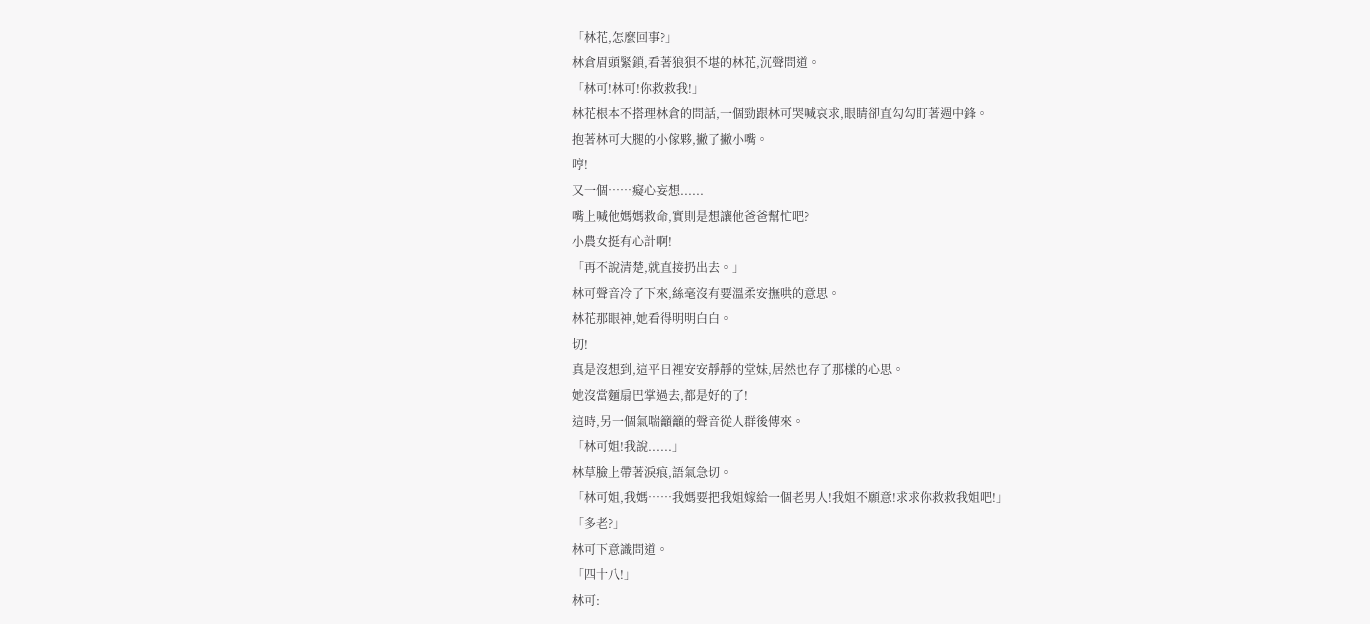「林花,怎麼回事?」
林倉眉頭緊鎖,看著狼狽不堪的林花,沉聲問道。
「林可!林可!你救救我!」
林花根本不搭理林倉的問話,一個勁跟林可哭喊哀求,眼睛卻直勾勾盯著週中鋒。
抱著林可大腿的小傢夥,撇了撇小嘴。
哼!
又一個……癡心妄想......
嘴上喊他媽媽救命,實則是想讓他爸爸幫忙吧?
小農女挺有心計啊!
「再不說清楚,就直接扔出去。」
林可聲音冷了下來,絲毫沒有要溫柔安撫哄的意思。
林花那眼神,她看得明明白白。
切!
真是沒想到,這平日裡安安靜靜的堂妹,居然也存了那樣的心思。
她沒當麵扇巴掌過去,都是好的了!
這時,另一個氣喘籲籲的聲音從人群後傳來。
「林可姐!我說......」
林草臉上帶著淚痕,語氣急切。
「林可姐,我媽……我媽要把我姐嫁給一個老男人!我姐不願意!求求你救救我姐吧!」
「多老?」
林可下意識問道。
「四十八!」
林可: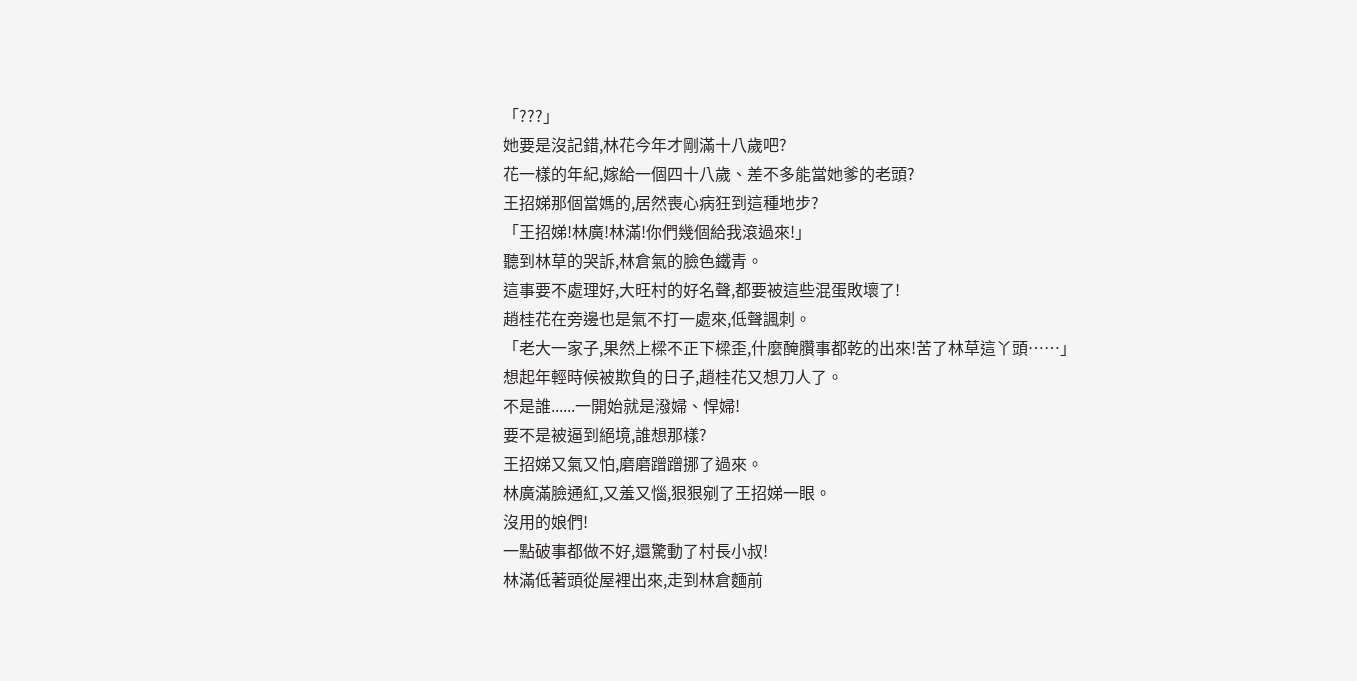「???」
她要是沒記錯,林花今年才剛滿十八歲吧?
花一樣的年紀,嫁給一個四十八歲、差不多能當她爹的老頭?
王招娣那個當媽的,居然喪心病狂到這種地步?
「王招娣!林廣!林滿!你們幾個給我滾過來!」
聽到林草的哭訴,林倉氣的臉色鐵青。
這事要不處理好,大旺村的好名聲,都要被這些混蛋敗壞了!
趙桂花在旁邊也是氣不打一處來,低聲諷刺。
「老大一家子,果然上樑不正下樑歪,什麼醃臢事都乾的出來!苦了林草這丫頭……」
想起年輕時候被欺負的日子,趙桂花又想刀人了。
不是誰......一開始就是潑婦、悍婦!
要不是被逼到絕境,誰想那樣?
王招娣又氣又怕,磨磨蹭蹭挪了過來。
林廣滿臉通紅,又羞又惱,狠狠剜了王招娣一眼。
沒用的娘們!
一點破事都做不好,還驚動了村長小叔!
林滿低著頭從屋裡出來,走到林倉麵前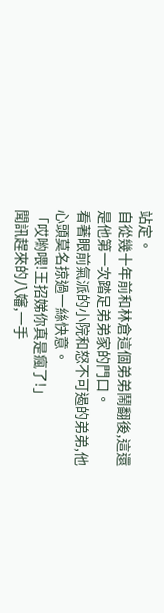站定。
自從幾十年前和林倉這個弟弟鬧翻後,這還是他第一次踏足弟弟家的門口。
看著眼前氣派的小院和怒不可遏的弟弟,他心頭莫名掠過一絲快意。
「哎喲喂!王招娣你真是瘋了!」
聞訊趕來的八嬸,一手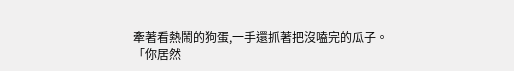牽著看熱鬧的狗蛋,一手還抓著把沒嗑完的瓜子。
「你居然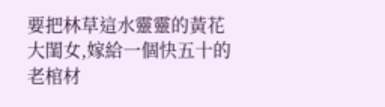要把林草這水靈靈的黃花大閨女,嫁給一個快五十的老棺材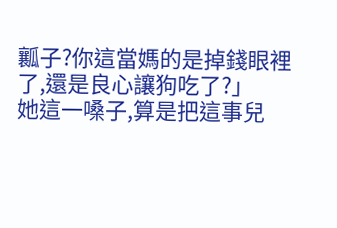瓤子?你這當媽的是掉錢眼裡了,還是良心讓狗吃了?」
她這一嗓子,算是把這事兒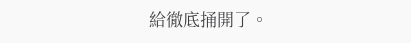給徹底捅開了。